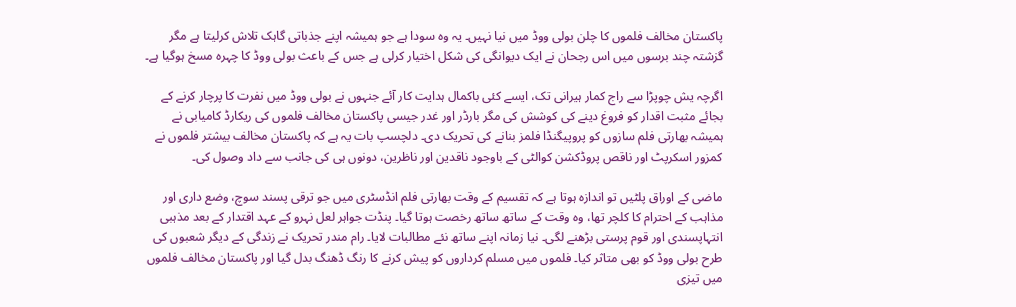پاکستان مخالف فلموں کا چلن بولی ووڈ میں نیا نہیں۔ یہ وہ سودا ہے جو ہمیشہ اپنے جذباتی گاہک تلاش کرلیتا ہے مگر گزشتہ چند برسوں میں اس رجحان نے ایک دیوانگی کی شکل اختیار کرلی ہے جس کے باعث بولی ووڈ کا چہرہ مسخ ہوگیا ہے۔

اگرچہ یش چوپڑا سے راج کمار ہیرانی تک، ایسے کئی باکمال ہدایت کار آئے جنہوں نے بولی ووڈ میں نفرت کا پرچار کرنے کے بجائے مثبت اقدار کو فروغ دینے کی کوشش کی مگر بارڈر اور غدر جیسی پاکستان مخالف فلموں کی ریکارڈ کامیابی نے ہمیشہ بھارتی فلم سازوں کو پروپیگنڈا فلمز بنانے کی تحریک دی۔ دلچسپ بات یہ ہے کہ پاکستان مخالف بیشتر فلموں نے کمزور اسکرپٹ اور ناقص پروڈکشن کوالٹی کے باوجود ناقدین اور ناظرین، دونوں ہی کی جانب سے داد وصول کی۔

ماضی کے اوراق پلٹیں تو اندازہ ہوتا ہے کہ تقسیم کے وقت بھارتی فلم انڈسٹری میں جو ترقی پسند سوچ، وضع داری اور مذاہب کے احترام کا کلچر تھا، وہ وقت کے ساتھ ساتھ رخصت ہوتا گیا۔ پنڈت جواہر لعل نہرو کے عہد اقتدار کے بعد مذہبی انتہاپسندی اور قوم پرستی بڑھنے لگی۔ نیا زمانہ اپنے ساتھ نئے مطالبات لایا۔ رام مندر تحریک نے زندگی کے دیگر شعبوں کی طرح بولی ووڈ کو بھی متاثر کیا۔ فلموں میں مسلم کرداروں کو پیش کرنے کا رنگ ڈھنگ بدل گیا اور پاکستان مخالف فلموں میں تیزی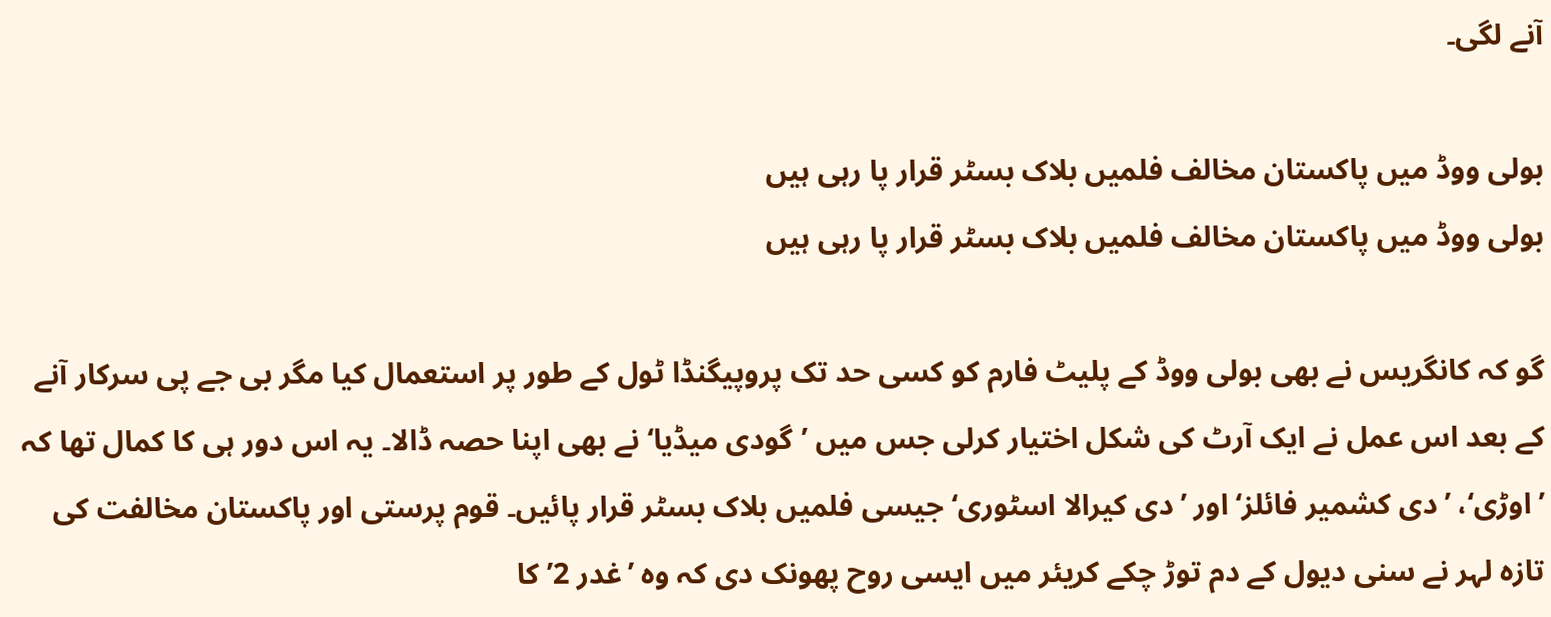آنے لگی۔

بولی ووڈ میں پاکستان مخالف فلمیں بلاک بسٹر قرار پا رہی ہیں
بولی ووڈ میں پاکستان مخالف فلمیں بلاک بسٹر قرار پا رہی ہیں

گو کہ کانگریس نے بھی بولی ووڈ کے پلیٹ فارم کو کسی حد تک پروپیگنڈا ٹول کے طور پر استعمال کیا مگر بی جے پی سرکار آنے کے بعد اس عمل نے ایک آرٹ کی شکل اختیار کرلی جس میں ’گودی میڈیا‘ نے بھی اپنا حصہ ڈالا۔ یہ اس دور ہی کا کمال تھا کہ ’اوڑی‘، ’دی کشمیر فائلز‘ اور ’دی کیرالا اسٹوری‘ جیسی فلمیں بلاک بسٹر قرار پائیں۔ قوم پرستی اور پاکستان مخالفت کی تازہ لہر نے سنی دیول کے دم توڑ چکے کریئر میں ایسی روح پھونک دی کہ وہ ’غدر 2’ کا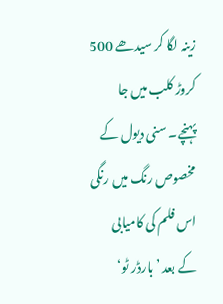زینہ لگا کر سیدھے 500 کروڑ کلب میں جا پہنچے۔ سنی دیول کے مخصوص رنگ میں رنگی اس فلم کی کامیابی کے بعد ’بارڈر ٹو‘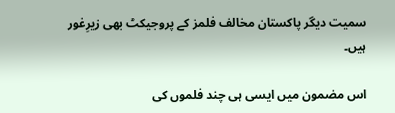سمیت دیگر پاکستان مخالف فلمز کے پروجیکٹ بھی زیرِغور ہیں۔

اس مضمون میں ایسی ہی چند فلموں کی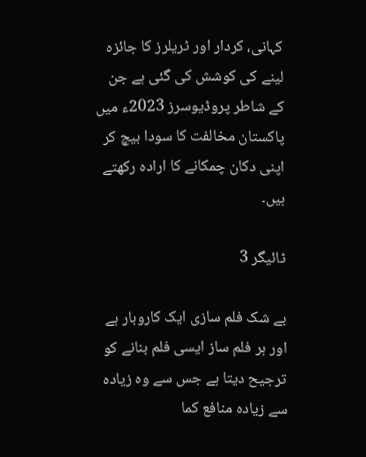کہانی، کردار اور ٹریلرز کا جائزہ لینے کی کوشش کی گئی ہے جن کے شاطر پروڈیوسرز 2023ء میں پاکستان مخالفت کا سودا بیچ کر اپنی دکان چمکانے کا ارادہ رکھتے ہیں۔

ٹائیگر 3

بے شک فلم سازی ایک کاروبار ہے اور ہر فلم ساز ایسی فلم بنانے کو ترجیح دیتا ہے جس سے وہ زیادہ سے زیادہ منافع کما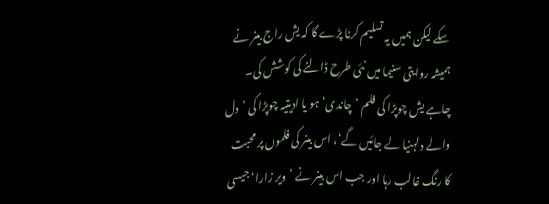سکے لیکن ہمیں یہ تسلیم کرنا پڑے گا کہ یش راج بینر نے ہمیشہ روایتی سنیما میں نئی طرح ڈالنے کی کوشش کی۔ چاہے یش چوپڑا کی فلم ’چاندی‘ ہو یا ادیتیہ چوپڑا کی ’دل والے دلہنیا لے جائیں گے‘، اس بینر کی فلموں پر محبت کا رنگ غالب رہا اور جب اس بینر نے ’ویر زارا‘ جیسی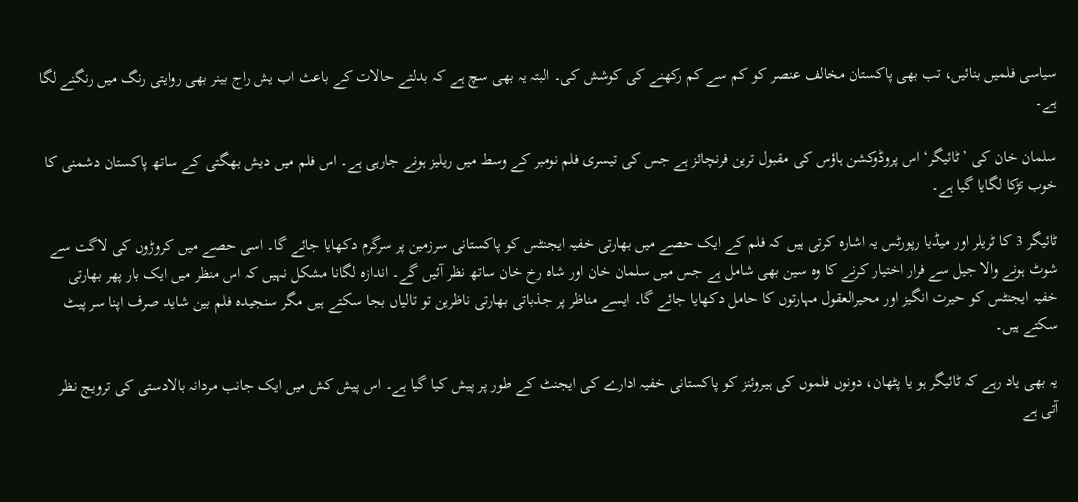سیاسی فلمیں بنائیں، تب بھی پاکستان مخالف عنصر کو کم سے کم رکھنے کی کوشش کی۔ البتہ یہ بھی سچ ہے کہ بدلتے حالات کے باعث اب یش راج بینر بھی روایتی رنگ میں رنگنے لگا ہے۔

سلمان خان کی ’ٹائیگر‘ اس پروڈوکشن ہاؤس کی مقبول ترین فرنچائز ہے جس کی تیسری فلم نومبر کے وسط میں ریلیز ہونے جارہی ہے۔ اس فلم میں دیش بھگتی کے ساتھ پاکستان دشمنی کا خوب تڑکا لگایا گیا ہے۔

ٹائیگر 3 کا ٹریلر اور میڈیا رپورٹس یہ اشارہ کرتی ہیں کہ فلم کے ایک حصے میں بھارتی خفیہ ایجنٹس کو پاکستانی سرزمین پر سرگرم دکھایا جائے گا۔ اسی حصے میں کروڑوں کی لاگت سے شوٹ ہونے والا جیل سے فرار اختیار کرنے کا وہ سین بھی شامل ہے جس میں سلمان خان اور شاہ رخ خان ساتھ نظر آئیں گے۔ اندازہ لگانا مشکل نہیں کہ اس منظر میں ایک بار پھر بھارتی خفیہ ایجنٹس کو حیرت انگیز اور محیرالعقول مہارتوں کا حامل دکھایا جائے گا۔ ایسے مناظر پر جذباتی بھارتی ناظرین تو تالیاں بجا سکتے ہیں مگر سنجیدہ فلم بین شاید صرف اپنا سر پیٹ سکتے ہیں۔

یہ بھی یاد رہے کہ ٹائیگر ہو یا پٹھان، دونوں فلموں کی ہیروئنز کو پاکستانی خفیہ ادارے کی ایجنٹ کے طور پر پیش کیا گیا ہے۔ اس پیش کش میں ایک جانب مردانہ بالادستی کی ترویج نظر آتی ہے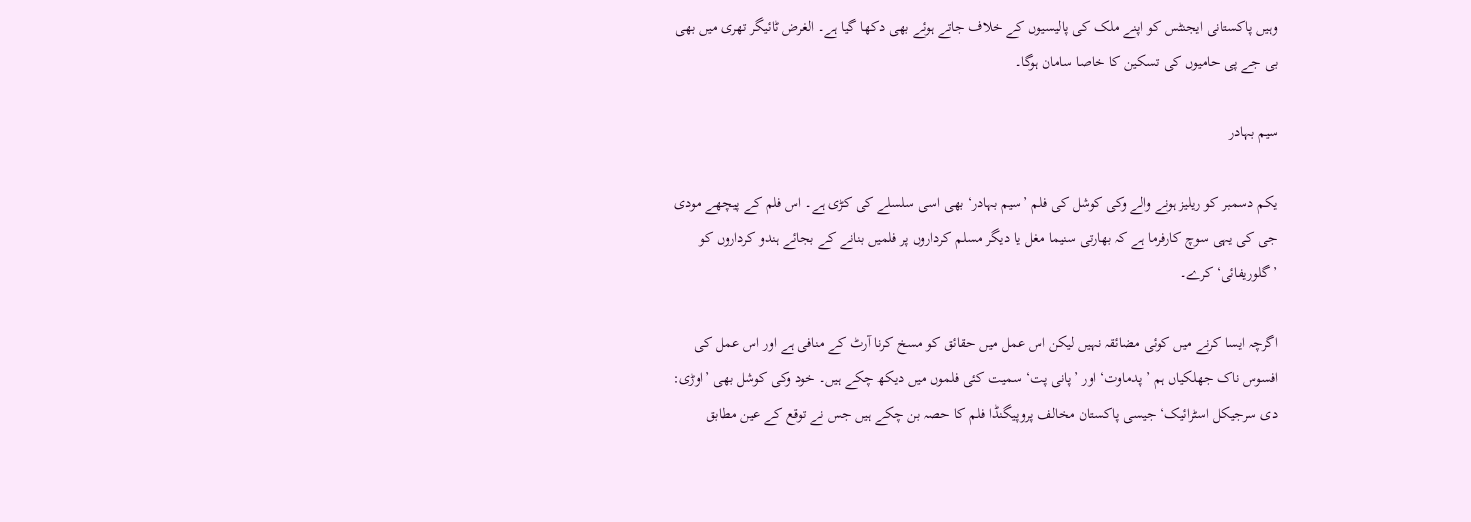وہیں پاکستانی ایجنٹس کو اپنے ملک کی پالیسیوں کے خلاف جاتے ہوئے بھی دکھا گیا ہے۔ الغرض ٹائیگر تھری میں بھی بی جے پی حامیوں کی تسکین کا خاصا سامان ہوگا۔

سیم بہادر

یکم دسمبر کو ریلیز ہونے والے وکی کوشل کی فلم ’سیم بہادر‘ بھی اسی سلسلے کی کڑی ہے۔ اس فلم کے پیچھے مودی جی کی یہی سوچ کارفرما ہے کہ بھارتی سنیما مغل یا دیگر مسلم کرداروں پر فلمیں بنانے کے بجائے ہندو کرداروں کو ’گلوریفائی‘ کرے۔

اگرچہ ایسا کرنے میں کوئی مضائقہ نہیں لیکن اس عمل میں حقائق کو مسخ کرنا آرٹ کے منافی ہے اور اس عمل کی افسوس ناک جھلکیاں ہم ’پدماوت‘ اور ’پانی پت‘ سمیت کئی فلموں میں دیکھ چکے ہیں۔ خود وکی کوشل بھی ’اوڑی: دی سرجیکل اسٹرائیک‘ جیسی پاکستان مخالف پروپیگنڈا فلم کا حصہ بن چکے ہیں جس نے توقع کے عین مطابق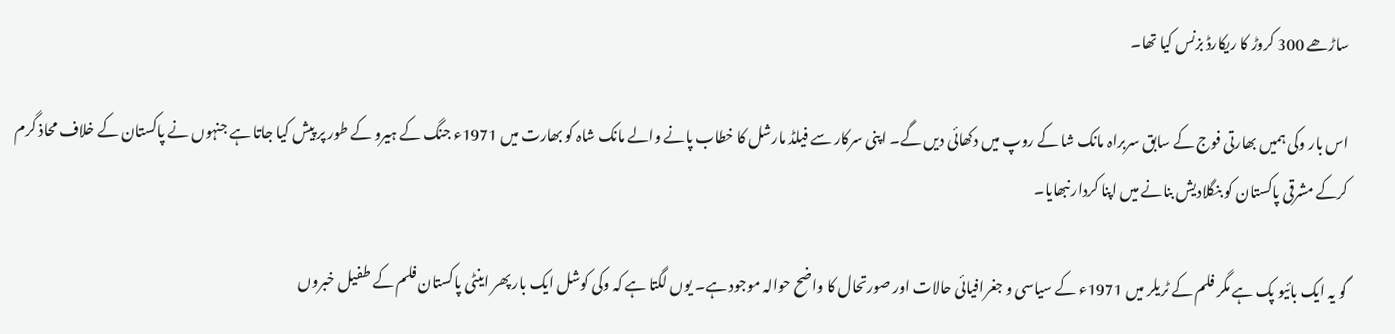ساڑھے 300 کروڑ کا ریکارڈ بزنس کیا تھا۔

اس بار وکی ہمیں بھارتی فوج کے سابق سربراہ مانک شا کے روپ میں دکھائی دیں گے۔ اپنی سرکار سے فیلڈ مارشل کا خطاب پانے والے مانک شاہ کو بھارت میں 1971ء جنگ کے ہیرو کے طور پر پیش کیا جاتا ہے جنہوں نے پاکستان کے خلاف محاذ گرم کرکے مشرقی پاکستان کو بنگلادیش بنانے میں اپنا کردار نبھایا۔

گو یہ ایک بائیو پک ہے مگر فلم کے ٹریلر میں 1971ء کے سیاسی و جغرافیائی حالات اور صورتحال کا واضح حوالہ موجود ہے۔ یوں لگتا ہے کہ وکی کوشل ایک بار پھر اینٹی پاکستان فلم کے طفیل خبروں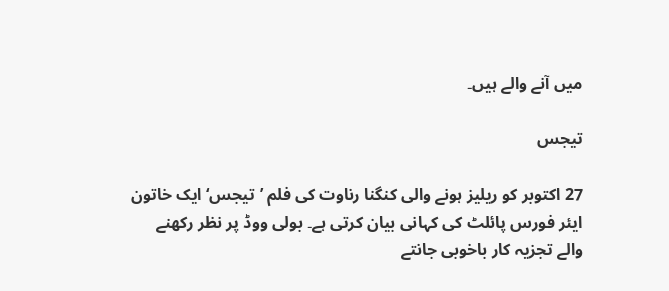میں آنے والے ہیں۔

تیجس

27 اکتوبر کو ریلیز ہونے والی کنگنا رناوت کی فلم ’تیجس‘ ایک خاتون ایئر فورس پائلٹ کی کہانی بیان کرتی ہے۔ بولی ووڈ پر نظر رکھنے والے تجزیہ کار باخوبی جانتے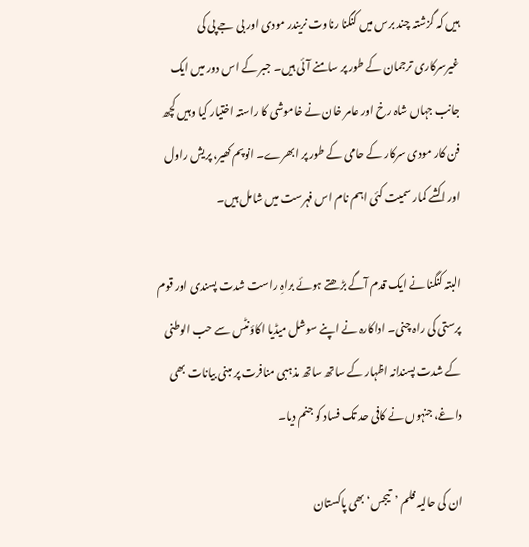ہیں کہ گزشتہ چند برس میں کنگنا رناوت نریندر مودی اور بی جے پی کی غیرسرکاری ترجمان کے طور پر سامنے آئی ہیں۔ جبر کے اس دور میں ایک جانب جہاں شاہ رخ اور عامر خان نے خاموشی کا راستہ اختیار کیا وہیں کچھ فن کار مودی سرکار کے حامی کے طور پر ابھرے۔ انوپم کھیر، پریش راول اور اکشے کمار سمیت کئی اہم نام اس فہرست میں شامل ہیں۔

البتہ کنگنا نے ایک قدم آگے بڑھتے ہوئے براہِ راست شدت پسندی اور قوم پرستی کی راہ چنی۔ اداکارہ نے اپنے سوشل میڈیا اکاؤنٹس سے حب الوطنی کے شدت پسندانہ اظہار کے ساتھ ساتھ مذہبی منافرت پر مبنی بیانات بھی داغے، جنہوں نے کافی حد تک فساد کو جنم دیا۔

ان کی حالیہ فلم ’تیجس‘ بھی پاکستان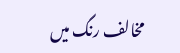مخالف رنگ میں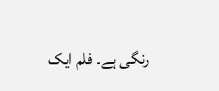رنگی ہے۔ فلم ایک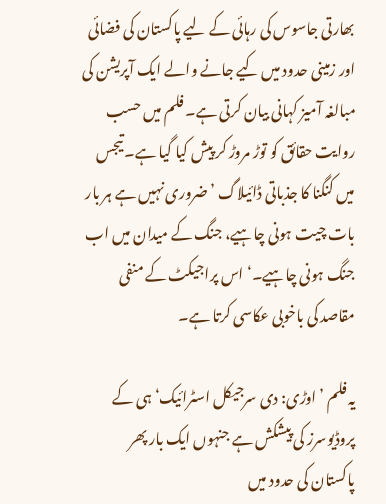بھارتی جاسوس کی رہائی کے لیے پاکستان کی فضائی اور زمینی حدود میں کیے جانے والے ایک آپریشن کی مبالغہ آمیز کہانی بیان کرتی ہے۔ فلم میں حسب روایت حقائق کو توڑ مروڑ کر پیش کیا گیا ہے۔ تیجس میں کنگنا کا جذباتی ڈائیلاگ ’ضروری نہیں ہے ہر بار بات چیت ہونی چاہیے، جنگ کے میدان میں اب جنگ ہونی چاہیے۔‘ اس پراجیکٹ کے منفی مقاصد کی باخوبی عکاسی کرتا ہے۔

یہ فلم ’اوڑی: دی سرجیکل اسٹرائیک‘ ہی کے پروڈیوسرز کی پیشکش ہے جنہوں ایک بار پھر پاکستان کی حدود میں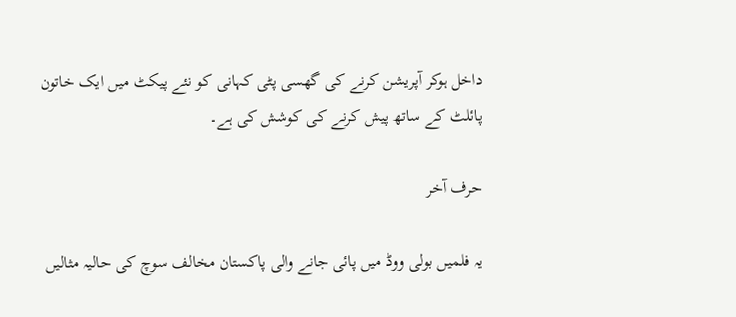داخل ہوکر آپریشن کرنے کی گھسی پٹی کہانی کو نئے پیکٹ میں ایک خاتون پائلٹ کے ساتھ پیش کرنے کی کوشش کی ہے۔

حرف آخر

یہ فلمیں بولی ووڈ میں پائی جانے والی پاکستان مخالف سوچ کی حالیہ مثالیں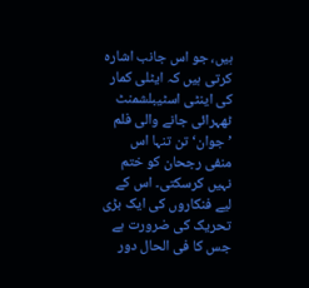ہیں، جو اس جانب اشارہ کرتی ہیں کہ ایٹلی کمار کی اینٹی اسٹیبلشمنٹ ٹھہرائی جانے والی فلم ’جوان‘ تن تنہا اس منفی رجحان کو ختم نہیں کرسکتی۔ اس کے لیے فنکاروں کی ایک بڑی تحریک کی ضرورت ہے جس کا فی الحال دور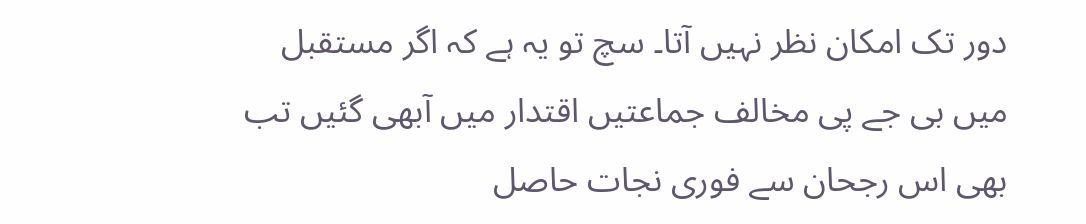دور تک امکان نظر نہیں آتا۔ سچ تو یہ ہے کہ اگر مستقبل میں بی جے پی مخالف جماعتیں اقتدار میں آبھی گئیں تب بھی اس رجحان سے فوری نجات حاصل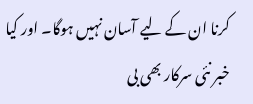کرنا ان کے لیے آسان نہیں ہوگا۔ اور کیا خبر نئی سرکار بھی بی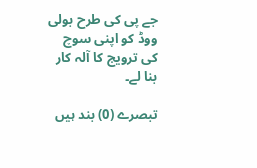جے پی کی طرح بولی ووڈ کو اپنی سوچ کی ترویج کا آلہ کار بنا لے۔

تبصرے (0) بند ہیں